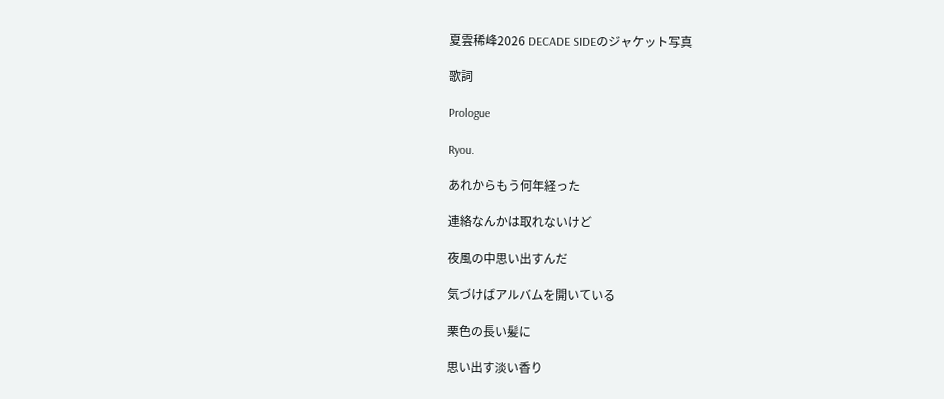夏雲稀峰2026 DECADE SIDEのジャケット写真

歌詞

Prologue

Ryou.

あれからもう何年経った

連絡なんかは取れないけど

夜風の中思い出すんだ

気づけばアルバムを開いている

栗色の長い髪に

思い出す淡い香り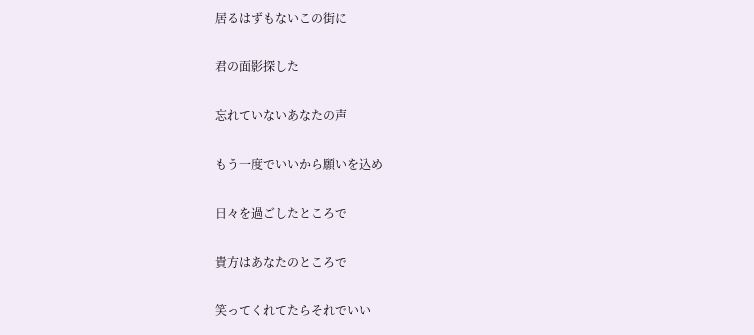居るはずもないこの街に

君の面影探した

忘れていないあなたの声

もう一度でいいから願いを込め

日々を過ごしたところで

貴方はあなたのところで

笑ってくれてたらそれでいい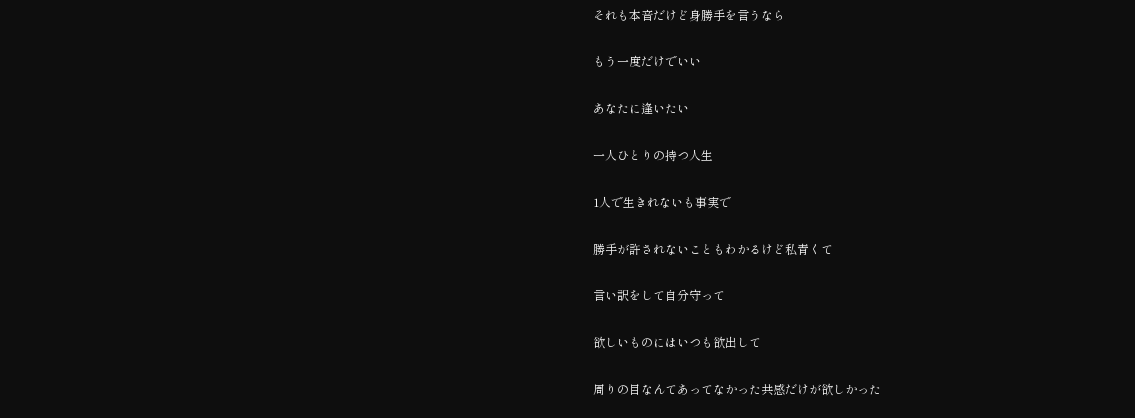それも本音だけど身勝手を言うなら

もう一度だけでいい

あなたに逢いたい

一人ひとりの持つ人生

1人で生きれないも事実で

勝手が許されないこともわかるけど私青くて

言い訳をして自分守って

欲しいものにはいつも欲出して

周りの目なんてあってなかった共感だけが欲しかった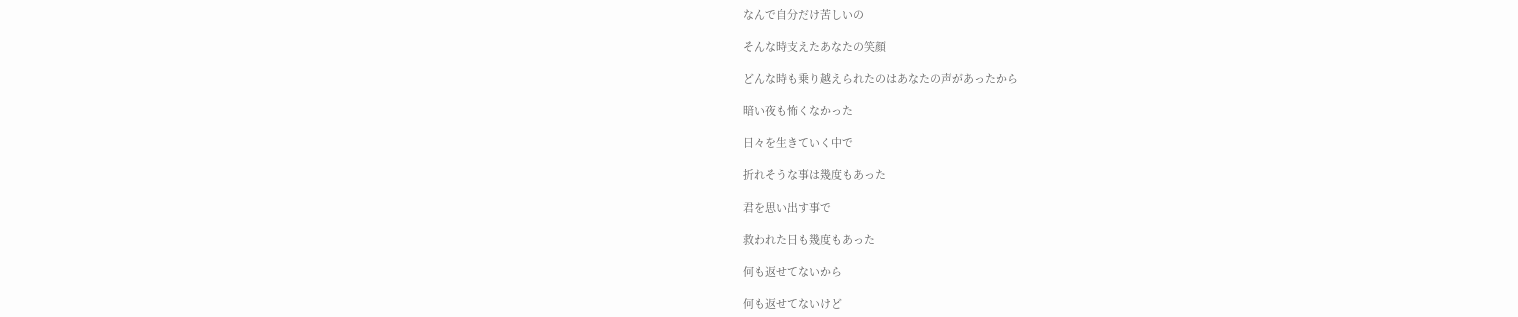なんで自分だけ苦しいの

そんな時支えたあなたの笑顔

どんな時も乗り越えられたのはあなたの声があったから

暗い夜も怖くなかった

日々を生きていく中で

折れそうな事は幾度もあった

君を思い出す事で

救われた日も幾度もあった

何も返せてないから

何も返せてないけど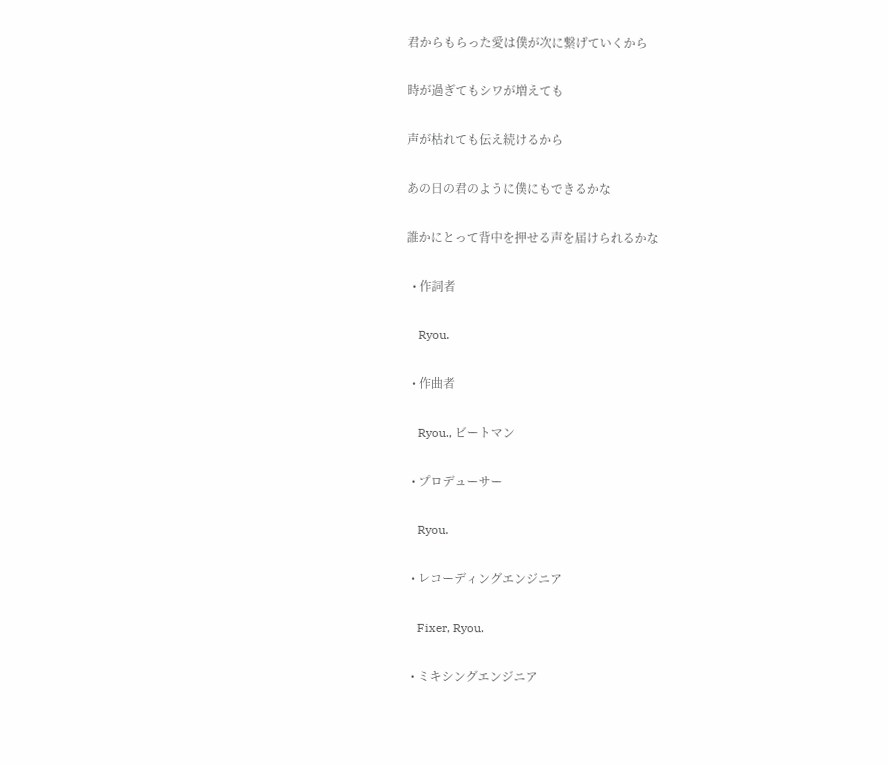君からもらった愛は僕が次に繋げていくから

時が過ぎてもシワが増えても

声が枯れても伝え続けるから

あの日の君のように僕にもできるかな

誰かにとって背中を押せる声を届けられるかな

  • 作詞者

    Ryou.

  • 作曲者

    Ryou., ビートマン

  • プロデューサー

    Ryou.

  • レコーディングエンジニア

    Fixer, Ryou.

  • ミキシングエンジニア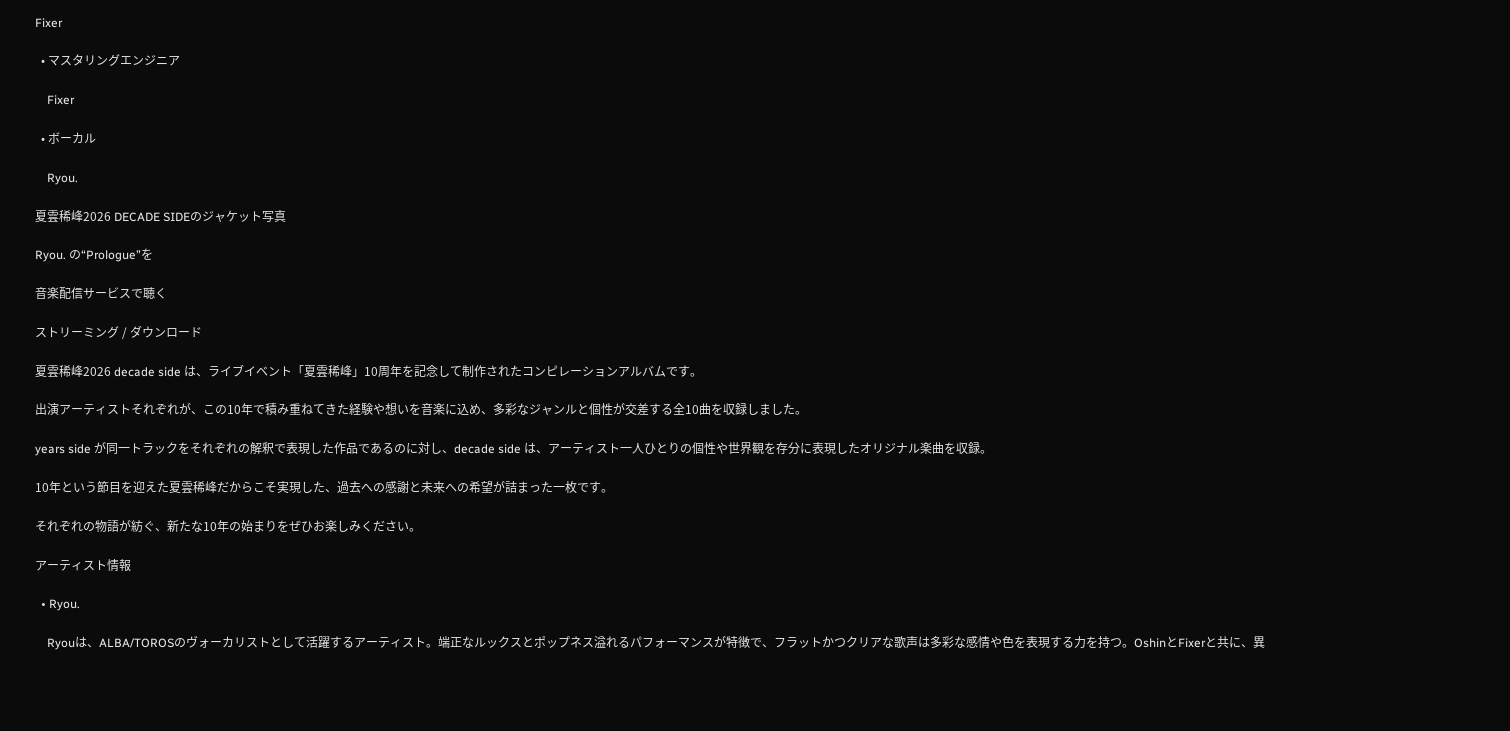Fixer

  • マスタリングエンジニア

    Fixer

  • ボーカル

    Ryou.

夏雲稀峰2026 DECADE SIDEのジャケット写真

Ryou. の“Prologue”を

音楽配信サービスで聴く

ストリーミング / ダウンロード

夏雲稀峰2026 decade side は、ライブイベント「夏雲稀峰」10周年を記念して制作されたコンピレーションアルバムです。

出演アーティストそれぞれが、この10年で積み重ねてきた経験や想いを音楽に込め、多彩なジャンルと個性が交差する全10曲を収録しました。

years side が同一トラックをそれぞれの解釈で表現した作品であるのに対し、decade side は、アーティスト一人ひとりの個性や世界観を存分に表現したオリジナル楽曲を収録。

10年という節目を迎えた夏雲稀峰だからこそ実現した、過去への感謝と未来への希望が詰まった一枚です。

それぞれの物語が紡ぐ、新たな10年の始まりをぜひお楽しみください。

アーティスト情報

  • Ryou.

    Ryouは、ALBA/TOROSのヴォーカリストとして活躍するアーティスト。端正なルックスとポップネス溢れるパフォーマンスが特徴で、フラットかつクリアな歌声は多彩な感情や色を表現する力を持つ。OshinとFixerと共に、異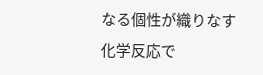なる個性が織りなす化学反応で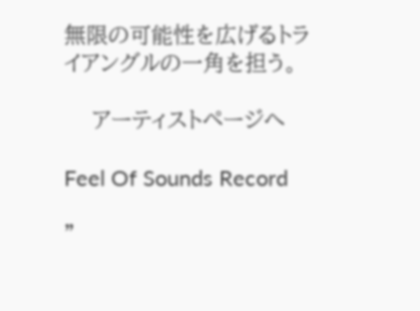無限の可能性を広げるトライアングルの一角を担う。

    アーティストページへ

Feel Of Sounds Record

"